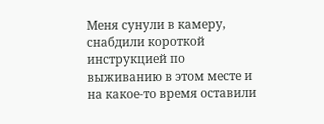Меня сунули в камеру, снабдили короткой инструкцией по выживанию в этом месте и на какое-то время оставили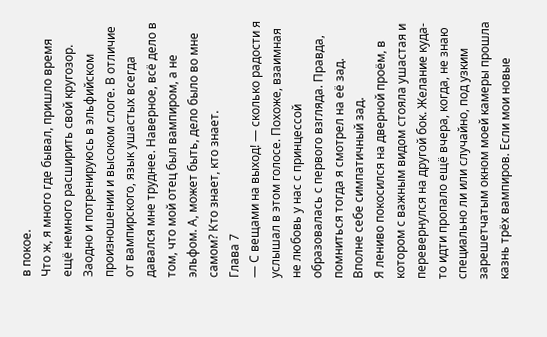в покое.
Что ж, я много где бывал, пришло время ещё немного расширить свой кругозор. Заодно и потренируюсь в эльфийском произношении и высоком слоге. В отличие от вампирского, язык ушастых всегда давался мне труднее. Наверное, всё дело в том, что мой отец был вампиром, а не эльфом. А, может быть, дело было во мне самом? Кто знает, кто знает.
Глава 7
— С вещами на выход! — сколько радости я услышал в этом голосе. Похоже, взаимная не любовь у нас с принцессой образовалась с первого взгляда. Правда, помниться тогда я смотрел на её зад. Вполне себе симпатичный зад.
Я лениво покосился на дверной проём, в котором с важным видом стояла ушастая и перевернулся на другой бок. Желание куда-то идти пропало ещё вчера, когда, не знаю специально ли или случайно, под узким зарешетчатым окном моей камеры прошла казнь трёх вампиров. Если мои новые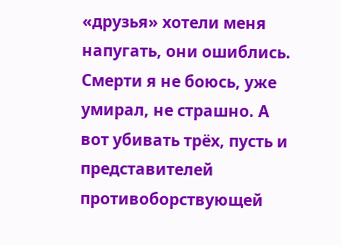«друзья» хотели меня напугать, они ошиблись. Смерти я не боюсь, уже умирал, не страшно. А вот убивать трёх, пусть и представителей противоборствующей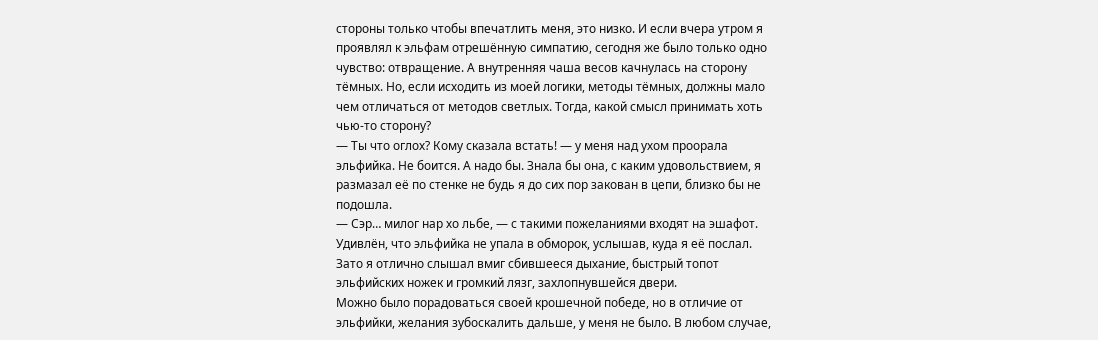стороны только чтобы впечатлить меня, это низко. И если вчера утром я проявлял к эльфам отрешённую симпатию, сегодня же было только одно чувство: отвращение. А внутренняя чаша весов качнулась на сторону тёмных. Но, если исходить из моей логики, методы тёмных, должны мало чем отличаться от методов светлых. Тогда, какой смысл принимать хоть чью-то сторону?
— Ты что оглох? Кому сказала встать! — у меня над ухом проорала эльфийка. Не боится. А надо бы. Знала бы она, с каким удовольствием, я размазал её по стенке не будь я до сих пор закован в цепи, близко бы не подошла.
— Сэр… милог нар хо льбе, — с такими пожеланиями входят на эшафот. Удивлён, что эльфийка не упала в обморок, услышав, куда я её послал. Зато я отлично слышал вмиг сбившееся дыхание, быстрый топот эльфийских ножек и громкий лязг, захлопнувшейся двери.
Можно было порадоваться своей крошечной победе, но в отличие от эльфийки, желания зубоскалить дальше, у меня не было. В любом случае,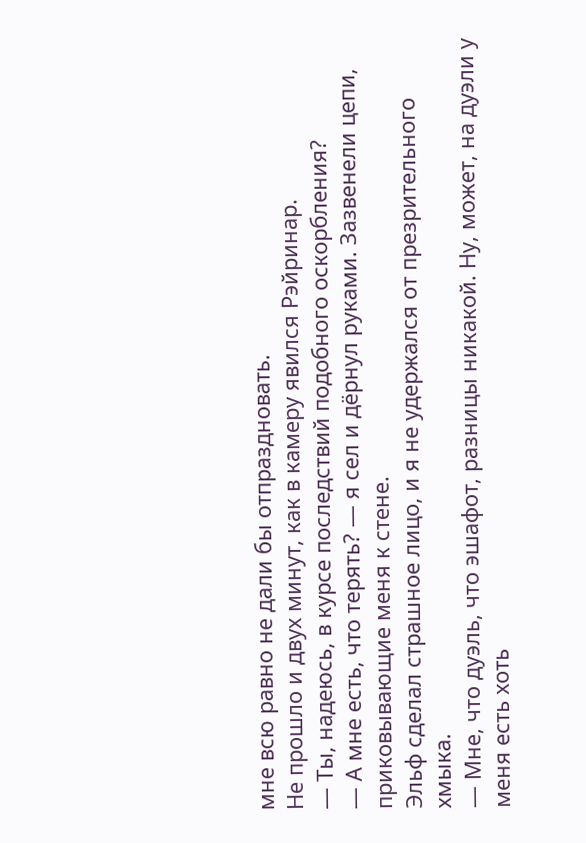мне всю равно не дали бы отпраздновать.
Не прошло и двух минут, как в камеру явился Рэйринар.
— Ты, надеюсь, в курсе последствий подобного оскорбления?
— А мне есть, что терять? — я сел и дёрнул руками. Зазвенели цепи, приковывающие меня к стене.
Эльф сделал страшное лицо, и я не удержался от презрительного хмыка.
— Мне, что дуэль, что эшафот, разницы никакой. Ну, может, на дуэли у меня есть хоть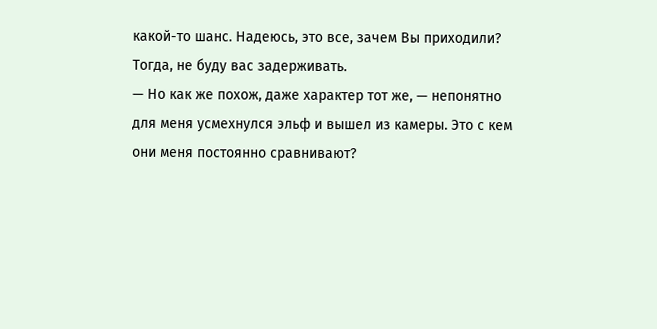какой-то шанс. Надеюсь, это все, зачем Вы приходили? Тогда, не буду вас задерживать.
— Но как же похож, даже характер тот же, — непонятно для меня усмехнулся эльф и вышел из камеры. Это с кем они меня постоянно сравнивают?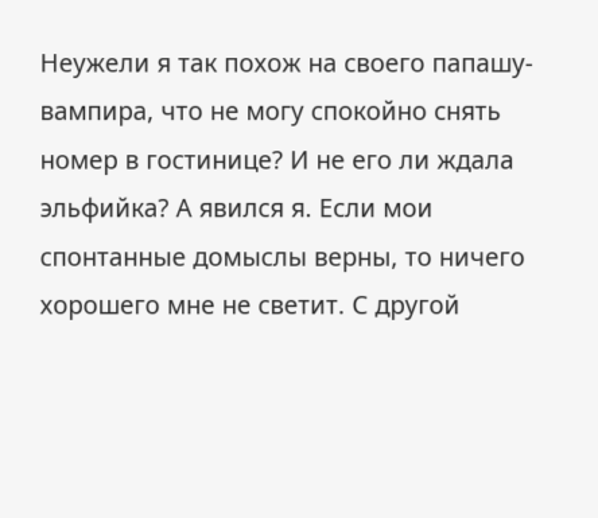Неужели я так похож на своего папашу-вампира, что не могу спокойно снять номер в гостинице? И не его ли ждала эльфийка? А явился я. Если мои спонтанные домыслы верны, то ничего хорошего мне не светит. С другой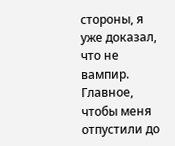стороны, я уже доказал, что не вампир. Главное, чтобы меня отпустили до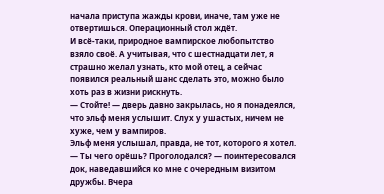начала приступа жажды крови, иначе, там уже не отвертишься. Операционный стол ждёт.
И всё-таки, природное вампирское любопытство взяло своё. А учитывая, что с шестнадцати лет, я страшно желал узнать, кто мой отец, а сейчас появился реальный шанс сделать это, можно было хоть раз в жизни рискнуть.
— Стойте! — дверь давно закрылась, но я понадеялся, что эльф меня услышит. Слух у ушастых, ничем не хуже, чем у вампиров.
Эльф меня услышал, правда, не тот, которого я хотел.
— Ты чего орёшь? Проголодался? — поинтересовался док, наведавшийся ко мне с очередным визитом дружбы. Вчера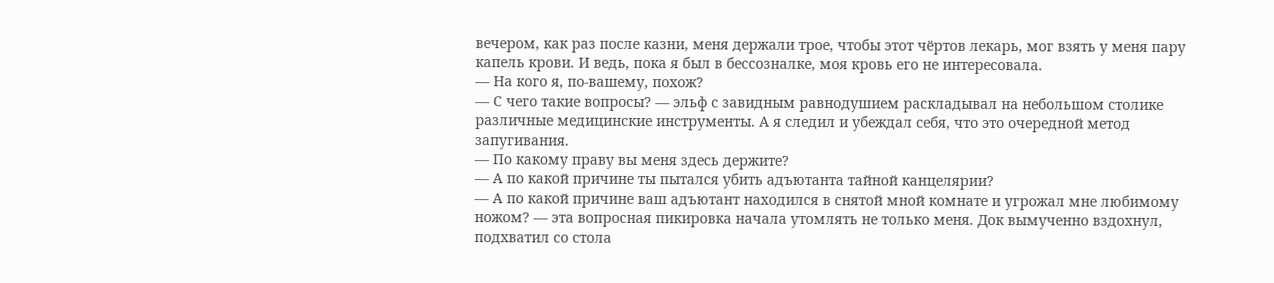вечером, как раз после казни, меня держали трое, чтобы этот чёртов лекарь, мог взять у меня пару капель крови. И ведь, пока я был в бессозналке, моя кровь его не интересовала.
— На кого я, по-вашему, похож?
— С чего такие вопросы? — эльф с завидным равнодушием раскладывал на небольшом столике различные медицинские инструменты. А я следил и убеждал себя, что это очередной метод запугивания.
— По какому праву вы меня здесь держите?
— А по какой причине ты пытался убить адъютанта тайной канцелярии?
— А по какой причине ваш адъютант находился в снятой мной комнате и угрожал мне любимому ножом? — эта вопросная пикировка начала утомлять не только меня. Док вымученно вздохнул, подхватил со стола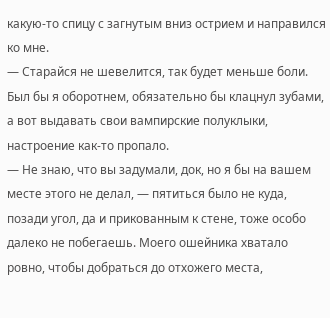какую-то спицу с загнутым вниз острием и направился ко мне.
— Старайся не шевелится, так будет меньше боли.
Был бы я оборотнем, обязательно бы клацнул зубами, а вот выдавать свои вампирские полуклыки, настроение как-то пропало.
— Не знаю, что вы задумали, док, но я бы на вашем месте этого не делал, — пятиться было не куда, позади угол, да и прикованным к стене, тоже особо далеко не побегаешь. Моего ошейника хватало ровно, чтобы добраться до отхожего места,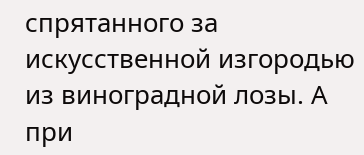спрятанного за искусственной изгородью из виноградной лозы. А при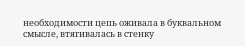необходимости цепь оживала в буквальном смысле, втягивалась в стенку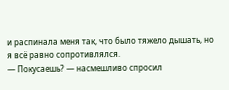и распинала меня так, что было тяжело дышать, но я всё равно сопротивлялся.
— Покусаешь? — насмешливо спросил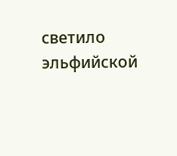светило эльфийской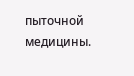пыточной медицины.